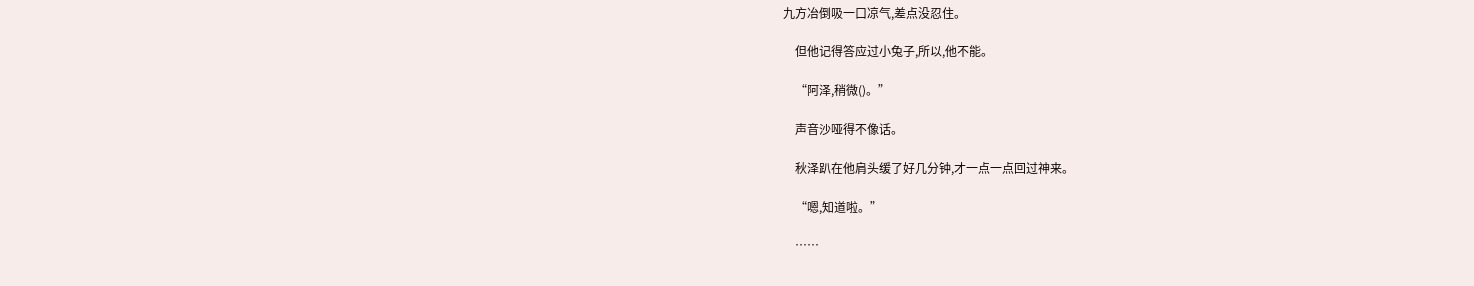九方冶倒吸一口凉气,差点没忍住。

    但他记得答应过小兔子,所以,他不能。

    “阿泽,稍微()。”

    声音沙哑得不像话。

    秋泽趴在他肩头缓了好几分钟,才一点一点回过神来。

    “嗯,知道啦。”

    ……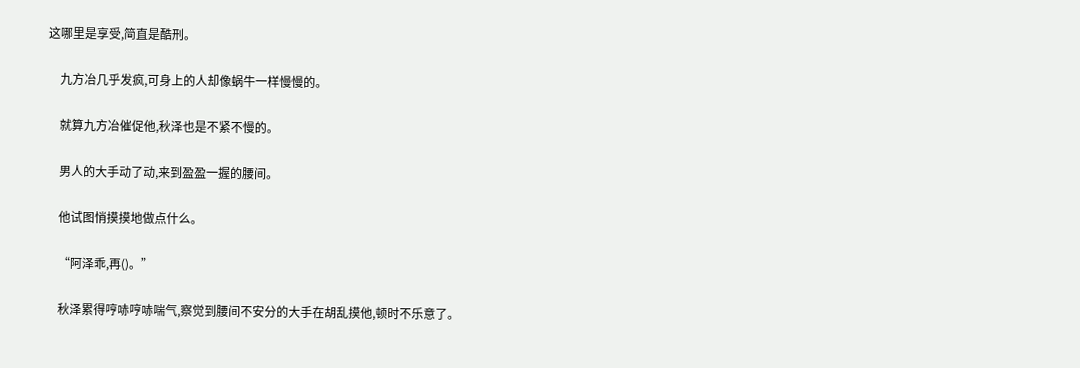这哪里是享受,简直是酷刑。

    九方冶几乎发疯,可身上的人却像蜗牛一样慢慢的。

    就算九方冶催促他,秋泽也是不紧不慢的。

    男人的大手动了动,来到盈盈一握的腰间。

    他试图悄摸摸地做点什么。

    “阿泽乖,再()。”

    秋泽累得哼哧哼哧喘气,察觉到腰间不安分的大手在胡乱摸他,顿时不乐意了。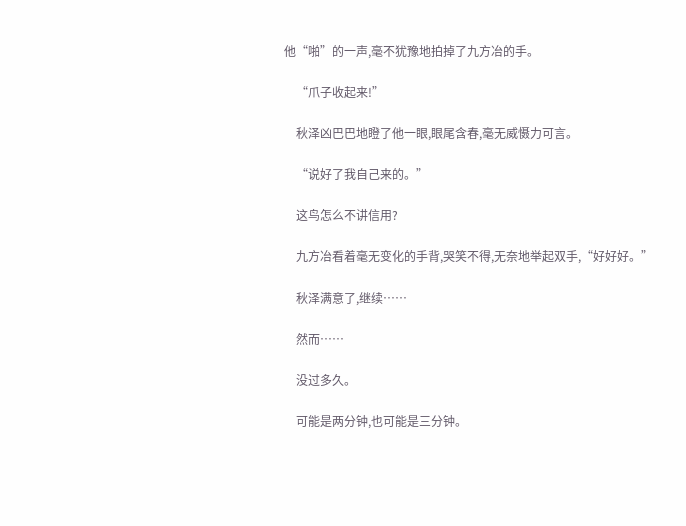他“啪”的一声,毫不犹豫地拍掉了九方冶的手。

    “爪子收起来!”

    秋泽凶巴巴地瞪了他一眼,眼尾含春,毫无威慑力可言。

    “说好了我自己来的。”

    这鸟怎么不讲信用?

    九方冶看着毫无变化的手背,哭笑不得,无奈地举起双手,“好好好。”

    秋泽满意了,继续……

    然而……

    没过多久。

    可能是两分钟,也可能是三分钟。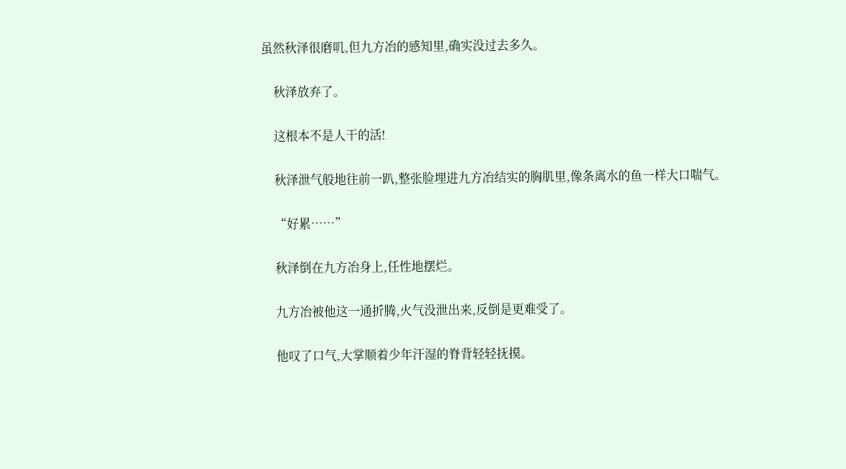虽然秋泽很磨叽,但九方冶的感知里,确实没过去多久。

    秋泽放弃了。

    这根本不是人干的活!

    秋泽泄气般地往前一趴,整张脸埋进九方冶结实的胸肌里,像条离水的鱼一样大口喘气。

    “好累……”

    秋泽倒在九方冶身上,任性地摆烂。

    九方冶被他这一通折腾,火气没泄出来,反倒是更难受了。

    他叹了口气,大掌顺着少年汗湿的脊背轻轻抚摸。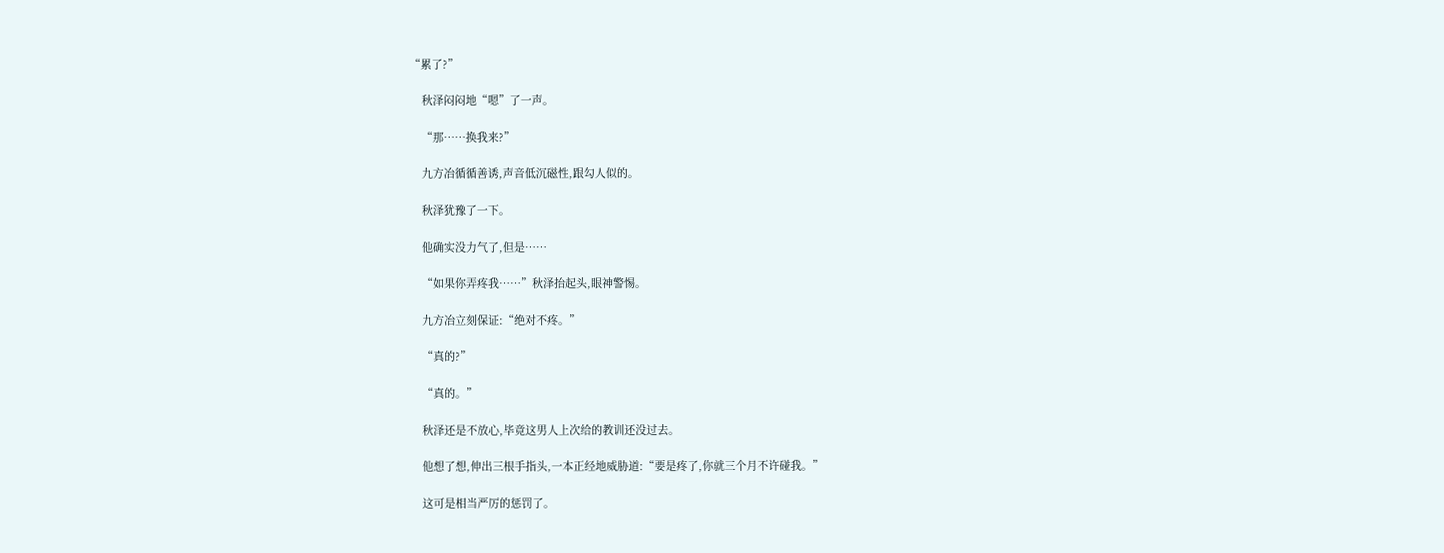“累了?”

    秋泽闷闷地“嗯”了一声。

    “那……换我来?”

    九方冶循循善诱,声音低沉磁性,跟勾人似的。

    秋泽犹豫了一下。

    他确实没力气了,但是……

    “如果你弄疼我……”秋泽抬起头,眼神警惕。

    九方冶立刻保证:“绝对不疼。”

    “真的?”

    “真的。”

    秋泽还是不放心,毕竟这男人上次给的教训还没过去。

    他想了想,伸出三根手指头,一本正经地威胁道:“要是疼了,你就三个月不许碰我。”

    这可是相当严厉的惩罚了。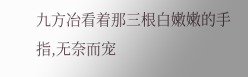九方冶看着那三根白嫩嫩的手指,无奈而宠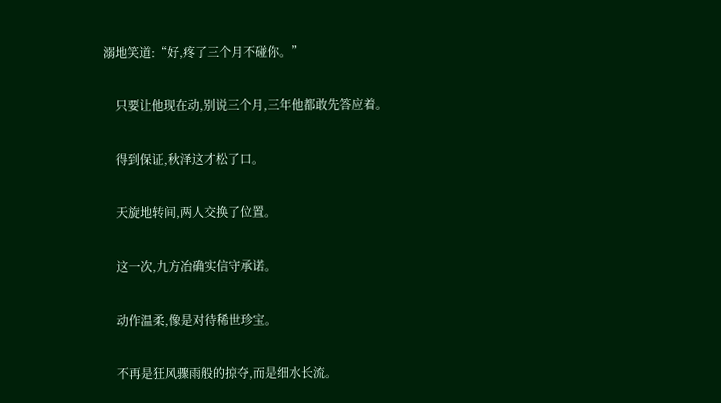溺地笑道:“好,疼了三个月不碰你。”

    只要让他现在动,别说三个月,三年他都敢先答应着。

    得到保证,秋泽这才松了口。

    天旋地转间,两人交换了位置。

    这一次,九方冶确实信守承诺。

    动作温柔,像是对待稀世珍宝。

    不再是狂风骤雨般的掠夺,而是细水长流。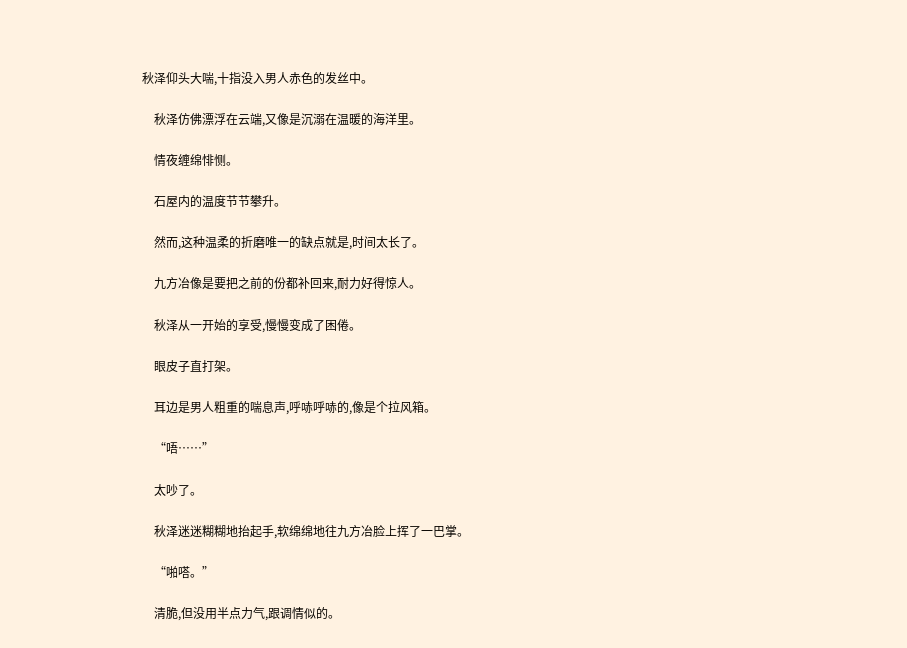秋泽仰头大喘,十指没入男人赤色的发丝中。

    秋泽仿佛漂浮在云端,又像是沉溺在温暖的海洋里。

    情夜缠绵悱恻。

    石屋内的温度节节攀升。

    然而,这种温柔的折磨唯一的缺点就是,时间太长了。

    九方冶像是要把之前的份都补回来,耐力好得惊人。

    秋泽从一开始的享受,慢慢变成了困倦。

    眼皮子直打架。

    耳边是男人粗重的喘息声,呼哧呼哧的,像是个拉风箱。

    “唔……”

    太吵了。

    秋泽迷迷糊糊地抬起手,软绵绵地往九方冶脸上挥了一巴掌。

    “啪嗒。”

    清脆,但没用半点力气,跟调情似的。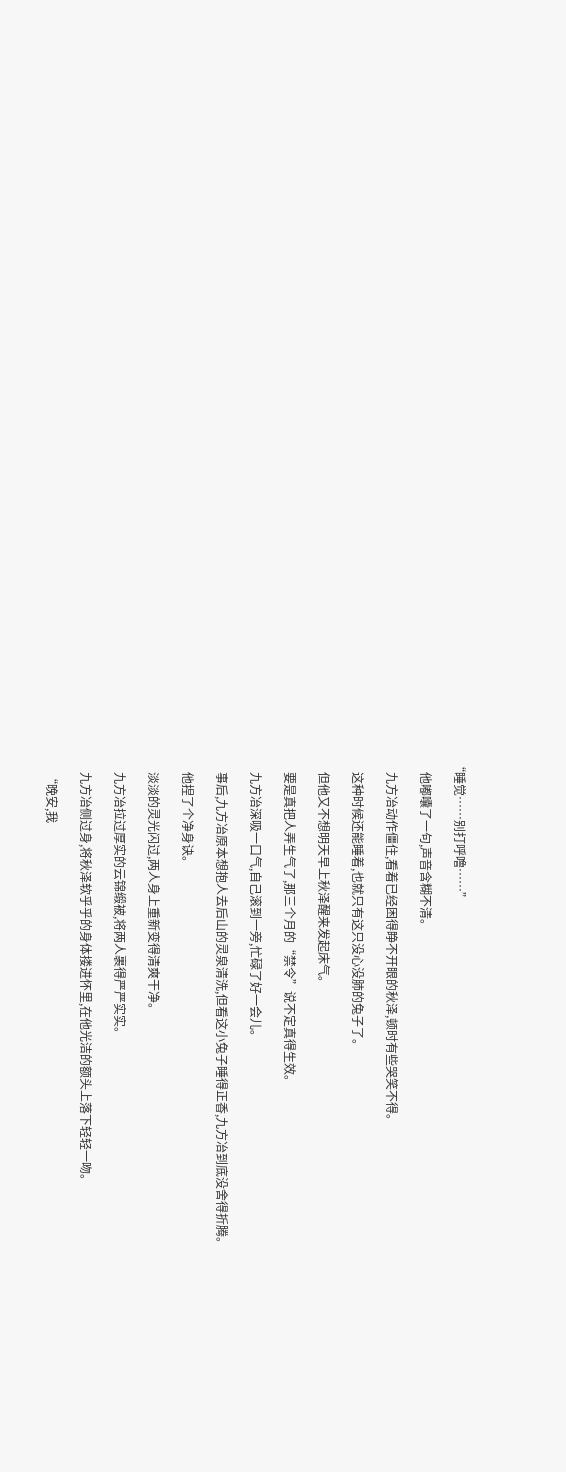“睡觉……别打呼噜……”

    他嘟囔了一句,声音含糊不清。

    九方冶动作僵住,看着已经困得睁不开眼的秋泽,顿时有些哭笑不得。

    这种时候还能睡着,也就只有这只没心没肺的兔子了。

    但他又不想明天早上秋泽醒来发起床气。

    要是真把人弄生气了,那三个月的“禁令”说不定真得生效。

    九方冶深吸一口气,自己滚到一旁,忙碌了好一会儿。

    事后,九方冶原本想抱人去后山的灵泉清洗,但看这小兔子睡得正香,九方冶到底没舍得折腾。

    他捏了个净身诀。

    淡淡的灵光闪过,两人身上重新变得清爽干净。

    九方冶拉过厚实的云锦缎被,将两人裹得严严实实。

    九方冶侧过身,将秋泽软乎乎的身体搂进怀里,在他光洁的额头上落下轻轻一吻。

    “晚安,我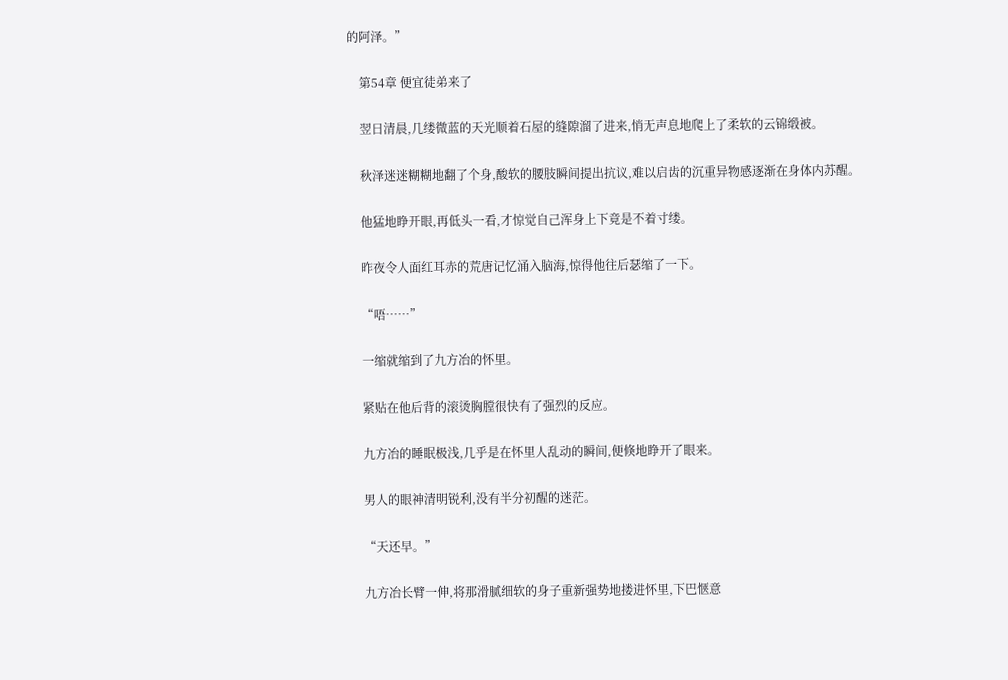的阿泽。”

    第54章 便宜徒弟来了

    翌日清晨,几缕微蓝的天光顺着石屋的缝隙溜了进来,悄无声息地爬上了柔软的云锦缎被。

    秋泽迷迷糊糊地翻了个身,酸软的腰肢瞬间提出抗议,难以启齿的沉重异物感逐渐在身体内苏醒。

    他猛地睁开眼,再低头一看,才惊觉自己浑身上下竟是不着寸缕。

    昨夜令人面红耳赤的荒唐记忆涌入脑海,惊得他往后瑟缩了一下。

    “唔……”

    一缩就缩到了九方冶的怀里。

    紧贴在他后背的滚烫胸膛很快有了强烈的反应。

    九方冶的睡眠极浅,几乎是在怀里人乱动的瞬间,便倏地睁开了眼来。

    男人的眼神清明锐利,没有半分初醒的迷茫。

    “天还早。”

    九方冶长臂一伸,将那滑腻细软的身子重新强势地搂进怀里,下巴惬意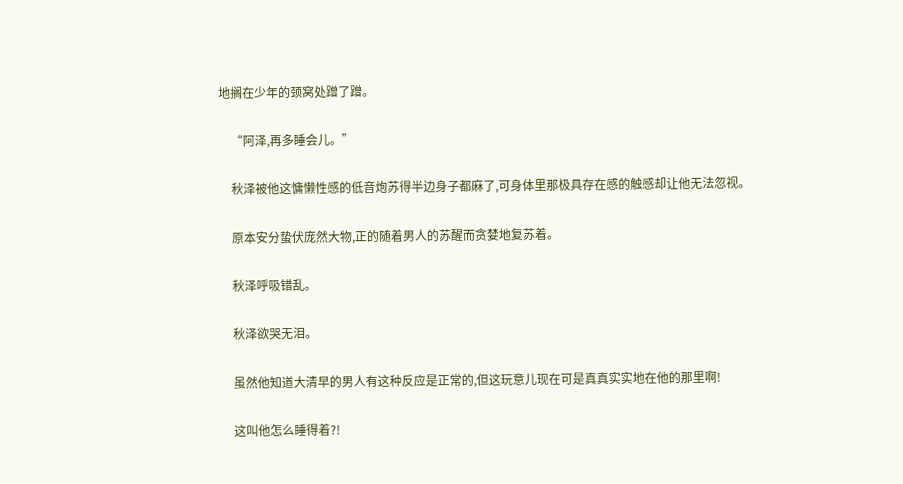地搁在少年的颈窝处蹭了蹭。

    “阿泽,再多睡会儿。”

    秋泽被他这慵懒性感的低音炮苏得半边身子都麻了,可身体里那极具存在感的触感却让他无法忽视。

    原本安分蛰伏庞然大物,正的随着男人的苏醒而贪婪地复苏着。

    秋泽呼吸错乱。

    秋泽欲哭无泪。

    虽然他知道大清早的男人有这种反应是正常的,但这玩意儿现在可是真真实实地在他的那里啊!

    这叫他怎么睡得着?!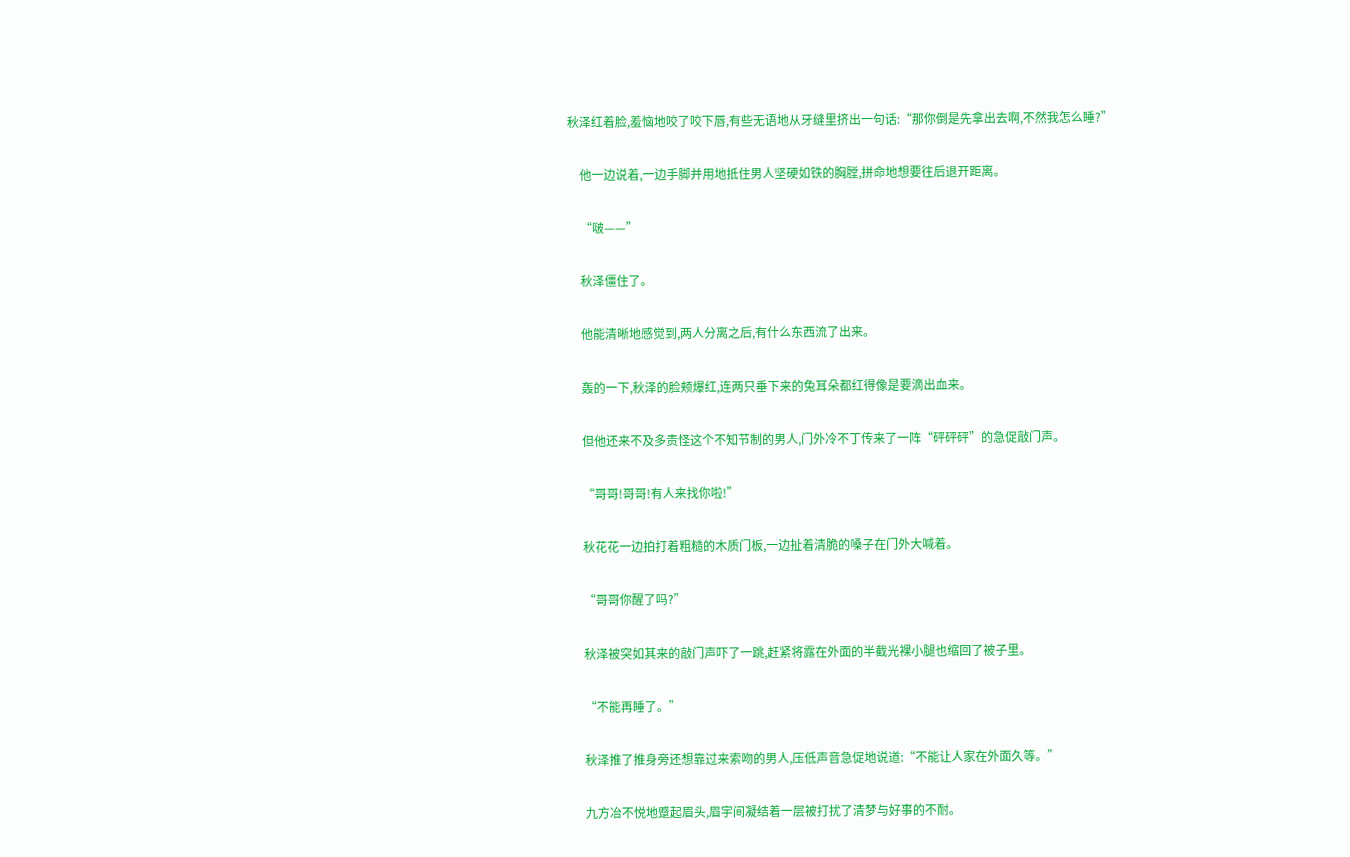秋泽红着脸,羞恼地咬了咬下唇,有些无语地从牙缝里挤出一句话:“那你倒是先拿出去啊,不然我怎么睡?”

    他一边说着,一边手脚并用地抵住男人坚硬如铁的胸膛,拼命地想要往后退开距离。

    “啵——”

    秋泽僵住了。

    他能清晰地感觉到,两人分离之后,有什么东西流了出来。

    轰的一下,秋泽的脸颊爆红,连两只垂下来的兔耳朵都红得像是要滴出血来。

    但他还来不及多责怪这个不知节制的男人,门外冷不丁传来了一阵“砰砰砰”的急促敲门声。

    “哥哥!哥哥!有人来找你啦!”

    秋花花一边拍打着粗糙的木质门板,一边扯着清脆的嗓子在门外大喊着。

    “哥哥你醒了吗?”

    秋泽被突如其来的敲门声吓了一跳,赶紧将露在外面的半截光裸小腿也缩回了被子里。

    “不能再睡了。”

    秋泽推了推身旁还想靠过来索吻的男人,压低声音急促地说道:“不能让人家在外面久等。”

    九方冶不悦地蹙起眉头,眉宇间凝结着一层被打扰了清梦与好事的不耐。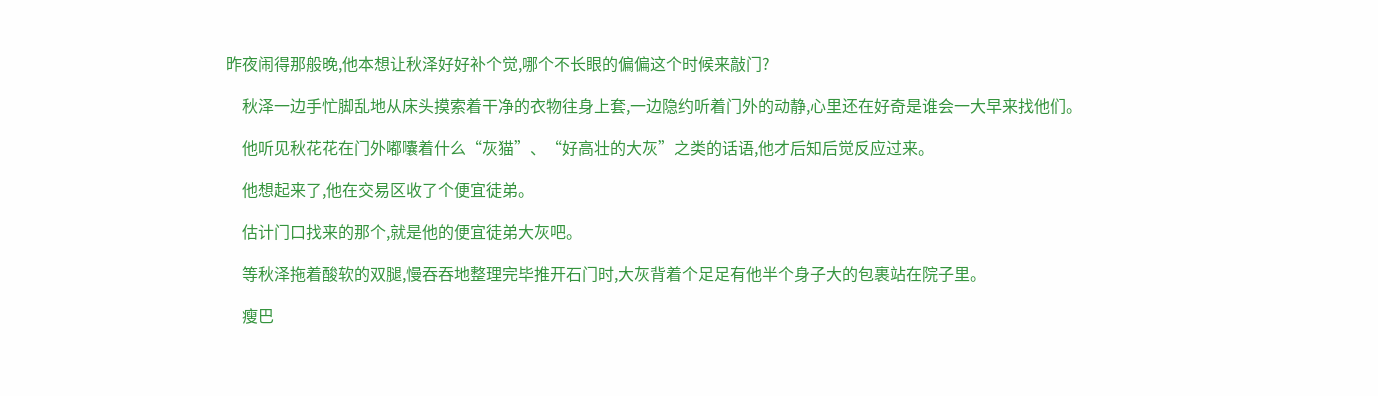昨夜闹得那般晚,他本想让秋泽好好补个觉,哪个不长眼的偏偏这个时候来敲门?

    秋泽一边手忙脚乱地从床头摸索着干净的衣物往身上套,一边隐约听着门外的动静,心里还在好奇是谁会一大早来找他们。

    他听见秋花花在门外嘟囔着什么“灰猫”、“好高壮的大灰”之类的话语,他才后知后觉反应过来。

    他想起来了,他在交易区收了个便宜徒弟。

    估计门口找来的那个,就是他的便宜徒弟大灰吧。

    等秋泽拖着酸软的双腿,慢吞吞地整理完毕推开石门时,大灰背着个足足有他半个身子大的包裹站在院子里。

    瘦巴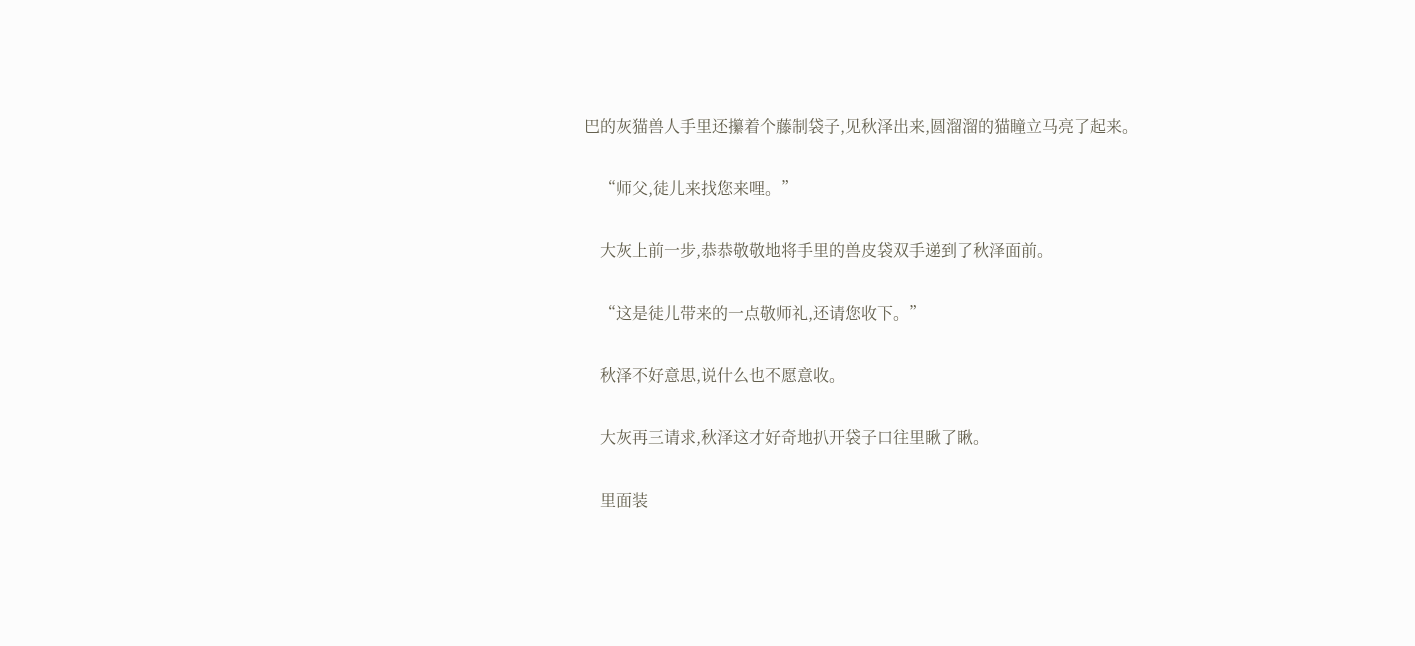巴的灰猫兽人手里还攥着个藤制袋子,见秋泽出来,圆溜溜的猫瞳立马亮了起来。

    “师父,徒儿来找您来哩。”

    大灰上前一步,恭恭敬敬地将手里的兽皮袋双手递到了秋泽面前。

    “这是徒儿带来的一点敬师礼,还请您收下。”

    秋泽不好意思,说什么也不愿意收。

    大灰再三请求,秋泽这才好奇地扒开袋子口往里瞅了瞅。

    里面装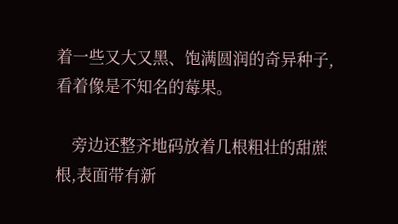着一些又大又黑、饱满圆润的奇异种子,看着像是不知名的莓果。

    旁边还整齐地码放着几根粗壮的甜蔗根,表面带有新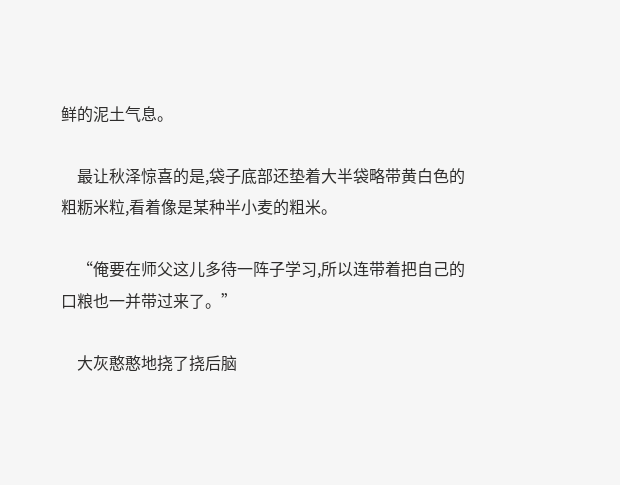鲜的泥土气息。

    最让秋泽惊喜的是,袋子底部还垫着大半袋略带黄白色的粗粝米粒,看着像是某种半小麦的粗米。

    “俺要在师父这儿多待一阵子学习,所以连带着把自己的口粮也一并带过来了。”

    大灰憨憨地挠了挠后脑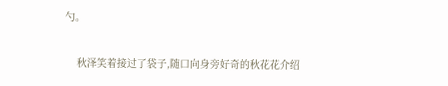勺。

    秋泽笑着接过了袋子,随口向身旁好奇的秋花花介绍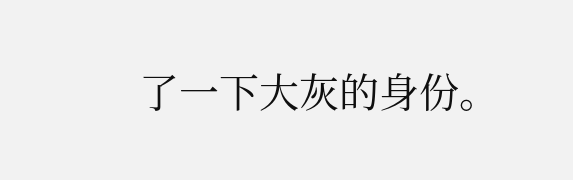了一下大灰的身份。